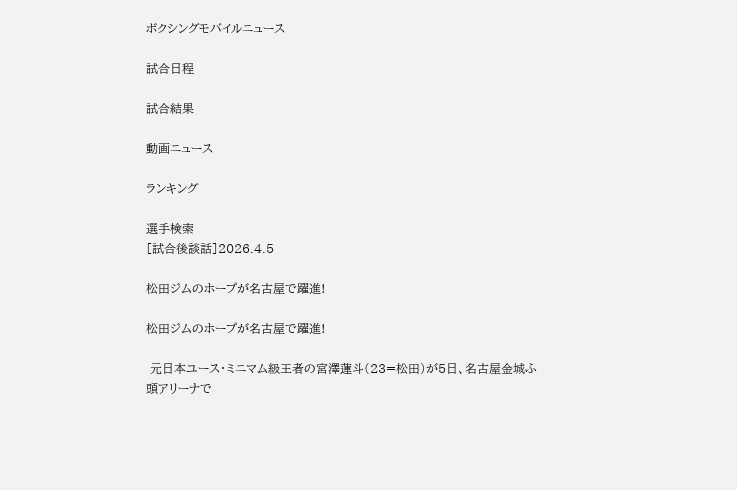ボクシングモバイルニュース

試合日程

試合結果

動画ニュース

ランキング

選手検索
[試合後談話]2026.4.5

松田ジムのホープが名古屋で躍進!

松田ジムのホープが名古屋で躍進!

 元日本ユース・ミニマム級王者の宮澤蓮斗(23=松田)が5日、名古屋金城ふ頭アリーナで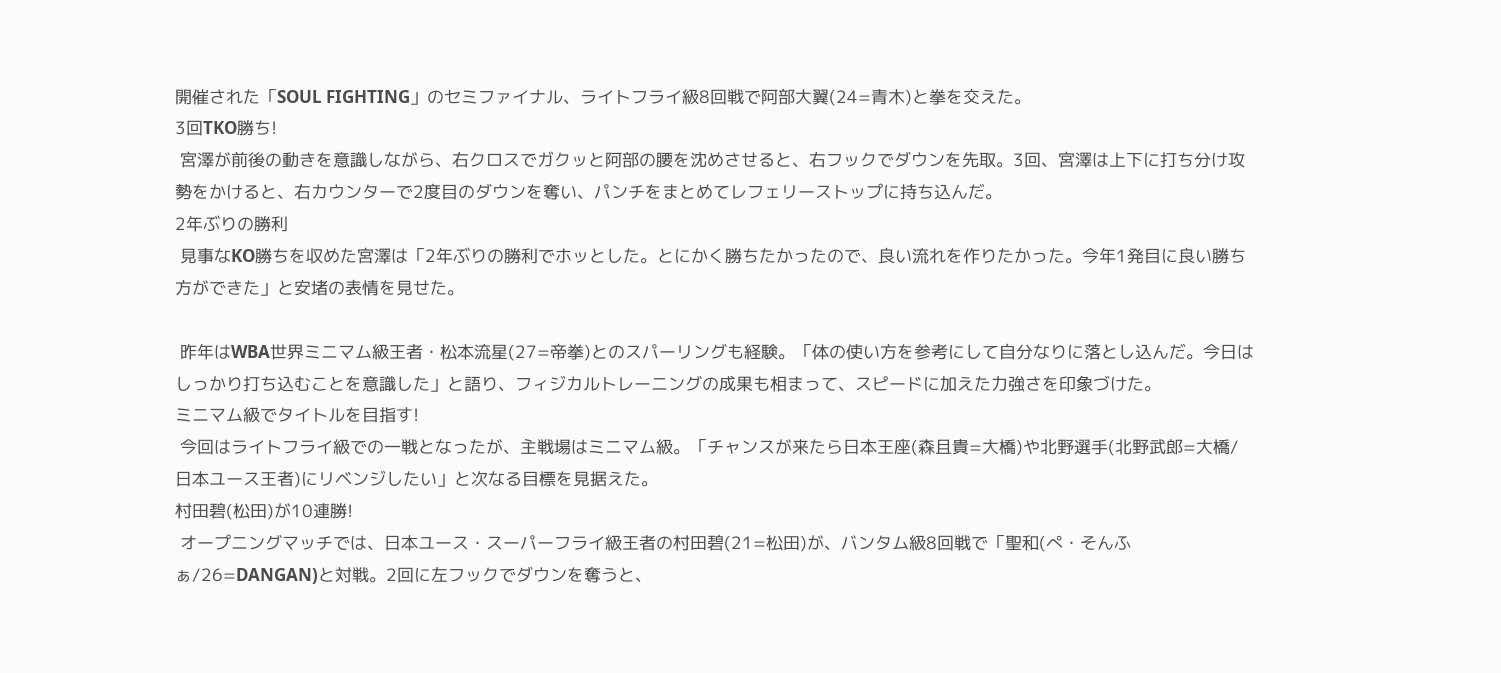開催された「SOUL FIGHTING」のセミファイナル、ライトフライ級8回戦で阿部大翼(24=青木)と拳を交えた。
3回TKO勝ち!
 宮澤が前後の動きを意識しながら、右クロスでガクッと阿部の腰を沈めさせると、右フックでダウンを先取。3回、宮澤は上下に打ち分け攻勢をかけると、右カウンターで2度目のダウンを奪い、パンチをまとめてレフェリーストップに持ち込んだ。
2年ぶりの勝利
 見事なKO勝ちを収めた宮澤は「2年ぶりの勝利でホッとした。とにかく勝ちたかったので、良い流れを作りたかった。今年1発目に良い勝ち方ができた」と安堵の表情を見せた。

 昨年はWBA世界ミニマム級王者・松本流星(27=帝拳)とのスパーリングも経験。「体の使い方を参考にして自分なりに落とし込んだ。今日はしっかり打ち込むことを意識した」と語り、フィジカルトレーニングの成果も相まって、スピードに加えた力強さを印象づけた。
ミニマム級でタイトルを目指す!
 今回はライトフライ級での一戦となったが、主戦場はミニマム級。「チャンスが来たら日本王座(森且貴=大橋)や北野選手(北野武郎=大橋/日本ユース王者)にリベンジしたい」と次なる目標を見据えた。
村田碧(松田)が10連勝!
 オープニングマッチでは、日本ユース・スーパーフライ級王者の村田碧(21=松田)が、バンタム級8回戦で「聖和(ぺ・そんふぁ/26=DANGAN)と対戦。2回に左フックでダウンを奪うと、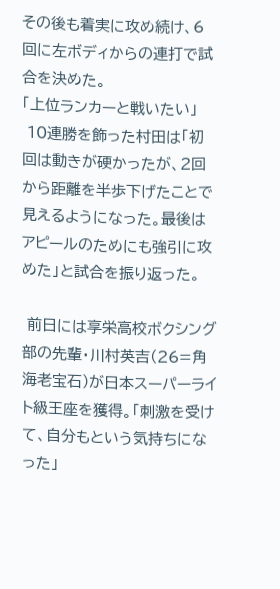その後も着実に攻め続け、6回に左ボディからの連打で試合を決めた。
「上位ランカーと戦いたい」
 10連勝を飾った村田は「初回は動きが硬かったが、2回から距離を半歩下げたことで見えるようになった。最後はアピールのためにも強引に攻めた」と試合を振り返った。

 前日には享栄高校ボクシング部の先輩・川村英吉(26=角海老宝石)が日本スーパーライト級王座を獲得。「刺激を受けて、自分もという気持ちになった」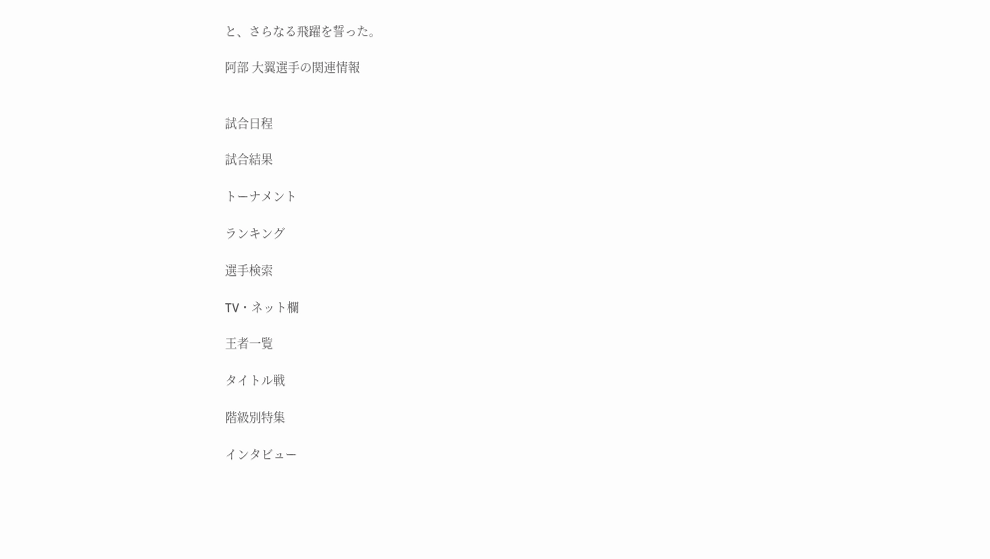と、さらなる飛躍を誓った。

阿部 大翼選手の関連情報


試合日程

試合結果

トーナメント

ランキング

選手検索

TV・ネット欄

王者一覧

タイトル戦

階級別特集

インタビュー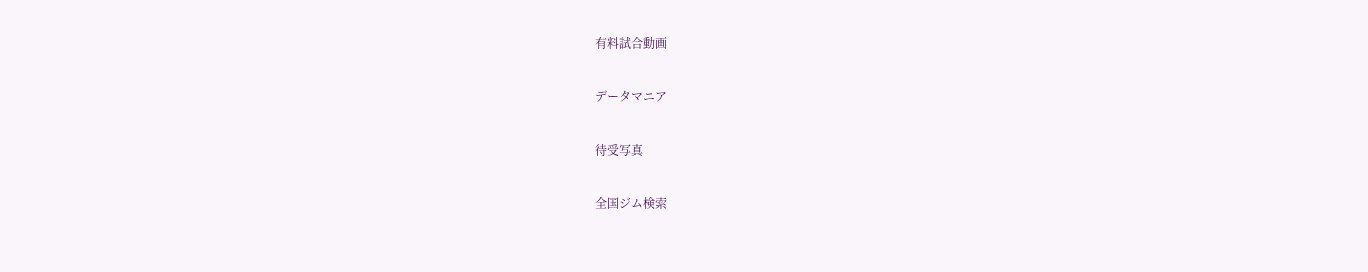有料試合動画

データマニア

待受写真

全国ジム検索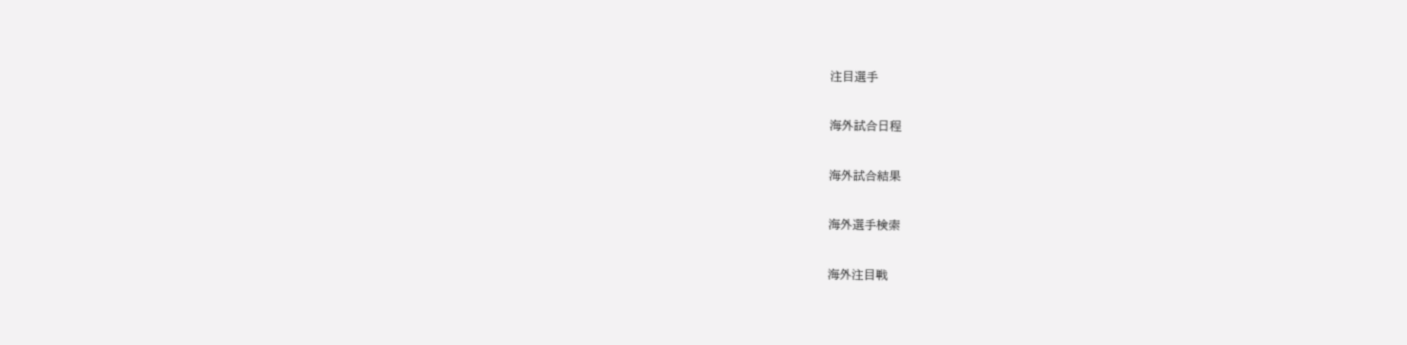注目選手

海外試合日程

海外試合結果

海外選手検索

海外注目戦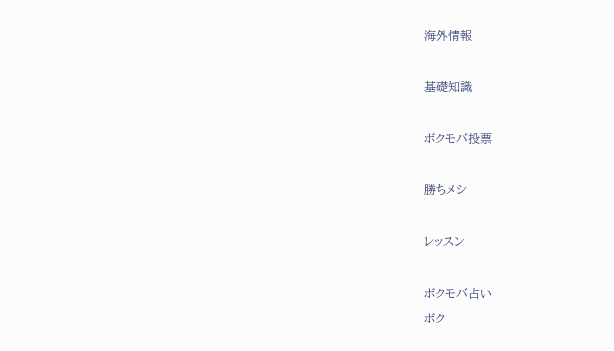海外情報

基礎知識

ボクモバ投票

勝ちメシ

レッスン

ボクモバ占い
ボク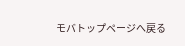モバトップページへ戻る